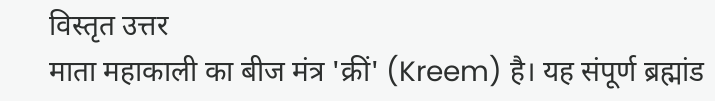विस्तृत उत्तर
माता महाकाली का बीज मंत्र 'क्रीं' (Kreem) है। यह संपूर्ण ब्रह्मांड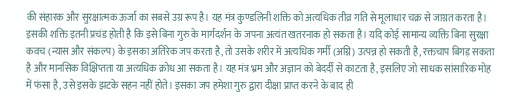की संहारक और सुरक्षात्मक ऊर्जा का सबसे उग्र रूप है। यह मंत्र कुण्डलिनी शक्ति को अत्यधिक तीव्र गति से मूलाधार चक्र से जाग्रत करता है।
इसकी शक्ति इतनी प्रचंड होती है कि इसे बिना गुरु के मार्गदर्शन के जपना अत्यंत खतरनाक हो सकता है। यदि कोई सामान्य व्यक्ति बिना सुरक्षा कवच (न्यास और संकल्प) के इसका अतिरेक जप करता है, तो उसके शरीर में अत्यधिक गर्मी (अग्नि) उत्पन्न हो सकती है, रक्तचाप बिगड़ सकता है और मानसिक विक्षिप्तता या अत्यधिक क्रोध आ सकता है। यह मंत्र भ्रम और अज्ञान को बेदर्दी से काटता है, इसलिए जो साधक सांसारिक मोह में फंसा है, उसे इसके झटके सहन नहीं होते। इसका जप हमेशा गुरु द्वारा दीक्षा प्राप्त करने के बाद ही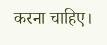करना चाहिए।